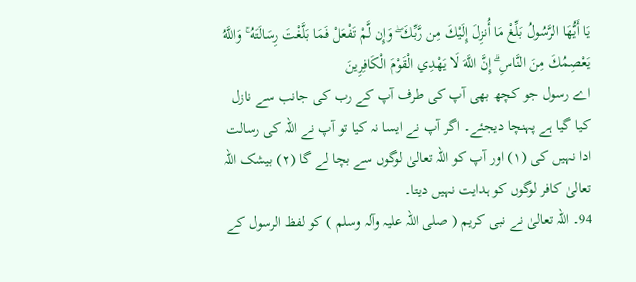يَا أَيُّهَا الرَّسُولُ بَلِّغْ مَا أُنزِلَ إِلَيْكَ مِن رَّبِّكَ ۖ وَإِن لَّمْ تَفْعَلْ فَمَا بَلَّغْتَ رِسَالَتَهُ ۚ وَاللَّهُ يَعْصِمُكَ مِنَ النَّاسِ ۗ إِنَّ اللَّهَ لَا يَهْدِي الْقَوْمَ الْكَافِرِينَ
اے رسول جو کچھ بھی آپ کی طرف آپ کے رب کی جانب سے نازل کیا گیا ہے پہنچا دیجئے۔ اگر آپ نے ایسا نہ کیا تو آپ نے اللہ کی رسالت ادا نہیں کی (١) اور آپ کو اللہ تعالیٰ لوگوں سے بچا لے گا (٢) بیشک اللہ تعالیٰ کافر لوگوں کو ہدایت نہیں دیتا۔
94۔ اللہ تعالیٰ نے نبی کریم ( صلی اللہ علیہ وآلہ وسلم ) کو لفظ الرسول کے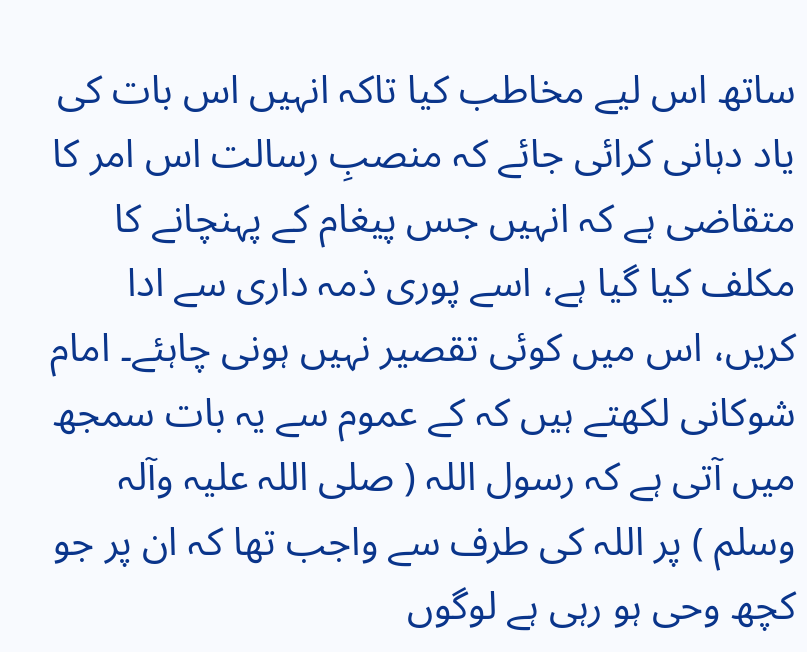ساتھ اس لیے مخاطب کیا تاکہ انہیں اس بات کی یاد دہانی کرائی جائے کہ منصبِ رسالت اس امر کا متقاضی ہے کہ انہیں جس پیغام کے پہنچانے کا مکلف کیا گیا ہے، اسے پوری ذمہ داری سے ادا کریں، اس میں کوئی تقصیر نہیں ہونی چاہئے۔ امام شوکانی لکھتے ہیں کہ کے عموم سے یہ بات سمجھ میں آتی ہے کہ رسول اللہ ( صلی اللہ علیہ وآلہ وسلم ) پر اللہ کی طرف سے واجب تھا کہ ان پر جو کچھ وحی ہو رہی ہے لوگوں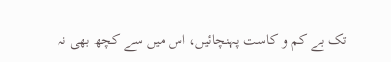تک بے کم و کاست پہنچائیں، اس میں سے کچھ بھی نہ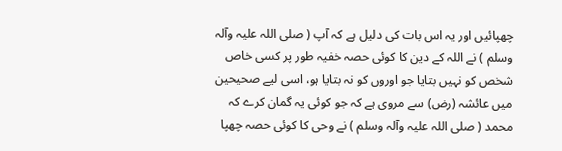چھپائیں اور یہ اس بات کی دلیل ہے کہ آپ ( صلی اللہ علیہ وآلہ وسلم ) نے اللہ کے دین کا کوئی حصہ خفیہ طور پر کسی خاص شخص کو نہیں بتایا جو اوروں کو نہ بتایا ہو، اسی لیے صحیحین میں عائشہ (رض) سے مروی ہے کہ جو کوئی یہ گمان کرے کہ محمد ( صلی اللہ علیہ وآلہ وسلم ) نے وحی کا کوئی حصہ چھپا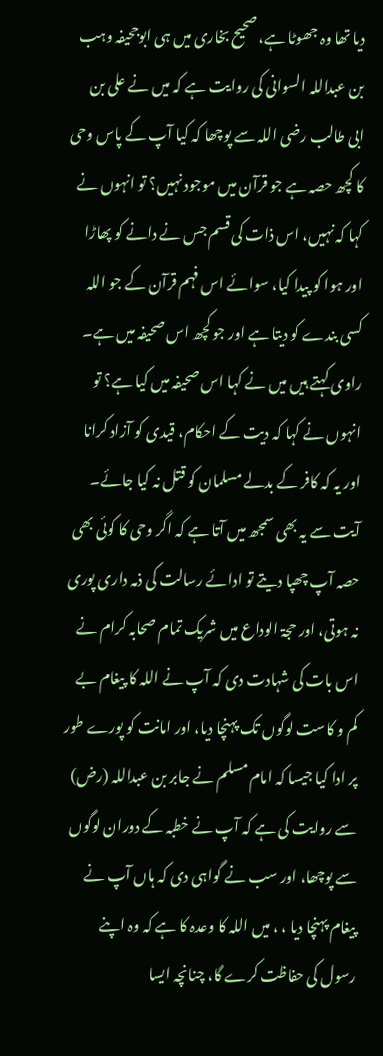دیا تھا وہ جھوٹا ہے، صحیح بخاری میں ہی ابوجحیفہ وہب بن عبداللہ السوانی کی روایت ہے کہ میں نے علی بن ابی طالب رضی اللہ سے پوچھا کہ کیا آپ کے پاس وحی کا کچھ حصہ ہے جو قرآن میں موجود نہیں؟ تو انہوں نے کہا کہ نہیں، اس ذات کی قسم جس نے دانے کو پھاڑا اور ہوا کو پیدا کیا، سوائے اس فہم قرآن کے جو اللہ کسی بندے کو دیتا ہے اور جو کچھ اس صحیفہ میں ہے۔ راوی کہتے ہیں میں نے کہا اس صحیفہ میں کیا ہے؟ تو انہوں نے کہا کہ دیت کے احکام، قیدی کو آزاد کرانا اور یہ کہ کافر کے بدلے مسلمان کو قتل نہ کیا جائے۔ آیت سے یہ بھی سمجھ میں آتا ہے کہ اگر وحی کا کوئی بھی حصہ آپ چھپا دیتے تو ادائے رسالت کی ذمہ داری پوری نہ ہوتی، اور حجۃ الوداع میں شریک تمام صحابہ کرام نے اس بات کی شہادت دی کہ آپ نے اللہ کا پیغام بے کم و کاست لوگوں تک پہنچا دیا، اور امانت کو پورے طور پر ادا کیا جیسا کہ امام مسلم نے جابر بن عبداللہ (رض) سے روایت کی ہے کہ آپ نے خطبہ کے دوران لوگوں سے پوچھا، اور سب نے گواہی دی کہ ہاں آپ نے پیغام پہنچا دیا ، ، میں اللہ کا وعدہ کا ہے کہ وہ اپنے رسول کی حفاظت کرے گا، چنانچہ ایسا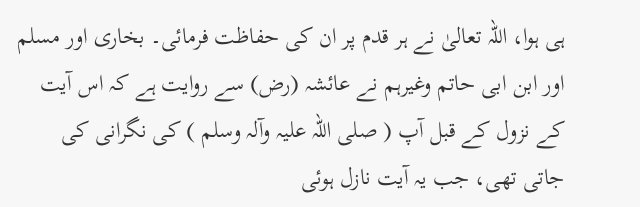ہی ہوا، اللہ تعالیٰ نے ہر قدم پر ان کی حفاظت فرمائی۔ بخاری اور مسلم اور ابن ابی حاتم وغیرہم نے عائشہ (رض) سے روایت ہے کہ اس آیت کے نزول کے قبل آپ ( صلی اللہ علیہ وآلہ وسلم ) کی نگرانی کی جاتی تھی، جب یہ آیت نازل ہوئی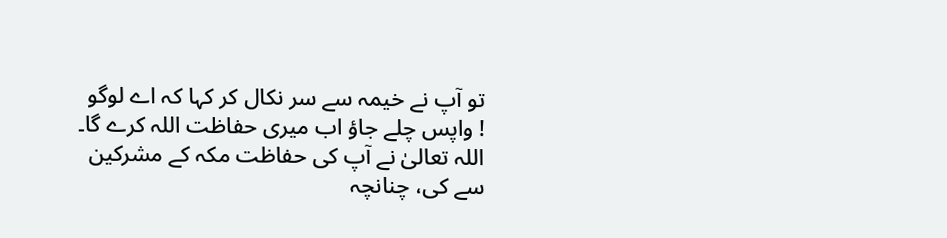تو آپ نے خیمہ سے سر نکال کر کہا کہ اے لوگو ! واپس چلے جاؤ اب میری حفاظت اللہ کرے گا۔ اللہ تعالیٰ نے آپ کی حفاظت مکہ کے مشرکین سے کی، چنانچہ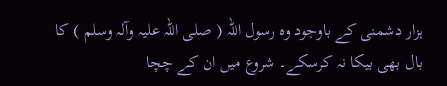ہزار دشمنی کے باوجود وہ رسول اللہ ( صلی اللہ علیہ وآلہ وسلم ) کا بال بھی بیکا نہ کرسکے۔ شروع میں ان کے چچا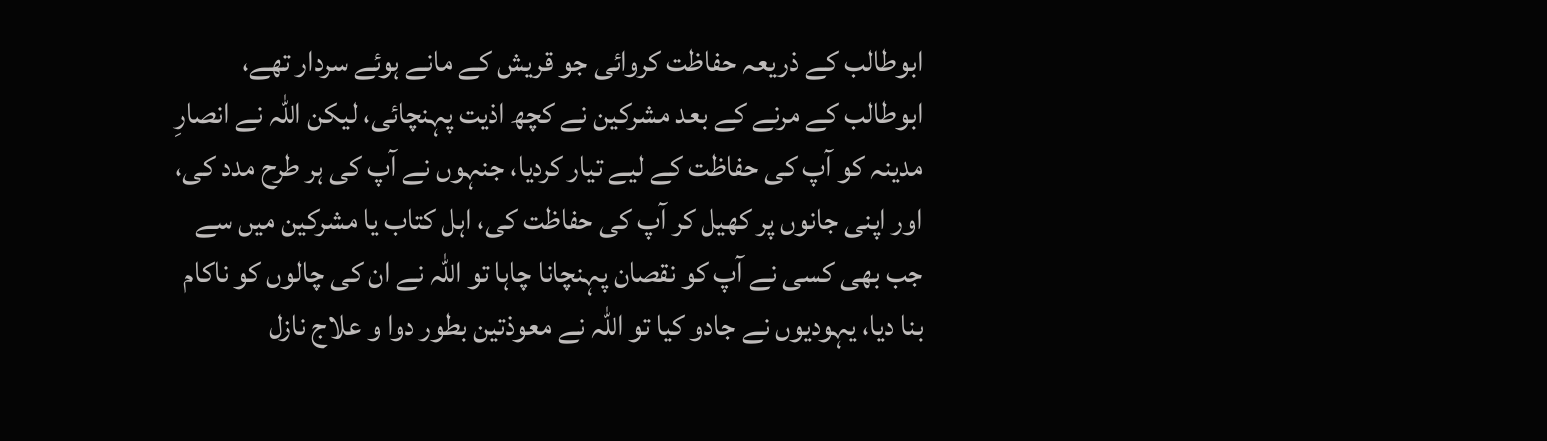ابوطالب کے ذریعہ حفاظت کروائی جو قریش کے مانے ہوئے سردار تھے، ابوطالب کے مرنے کے بعد مشرکین نے کچھ اذیت پہنچائی، لیکن اللہ نے انصارِ مدینہ کو آپ کی حفاظت کے لیے تیار کردیا، جنہوں نے آپ کی ہر طرح مدد کی، اور اپنی جانوں پر کھیل کر آپ کی حفاظت کی، اہل کتاب یا مشرکین میں سے جب بھی کسی نے آپ کو نقصان پہنچانا چاہا تو اللہ نے ان کی چالوں کو ناکام بنا دیا، یہودیوں نے جادو کیا تو اللہ نے معوذتین بطور دوا و علاج نازل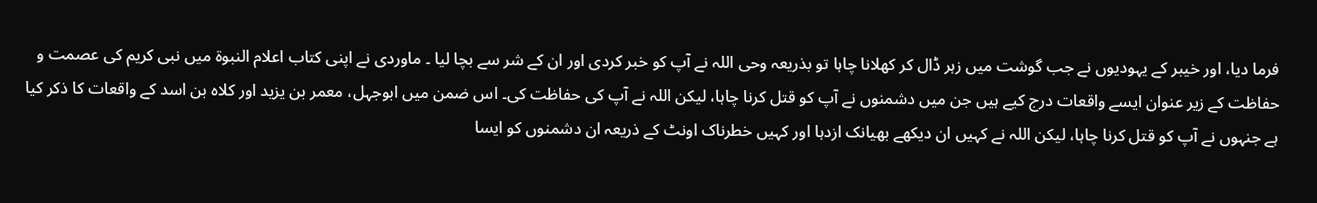فرما دیا، اور خیبر کے یہودیوں نے جب گوشت میں زہر ڈال کر کھلانا چاہا تو بذریعہ وحی اللہ نے آپ کو خبر کردی اور ان کے شر سے بچا لیا ۔ ماوردی نے اپنی کتاب اعلام النبوۃ میں نبی کریم کی عصمت و حفاظت کے زیر عنوان ایسے واقعات درج کیے ہیں جن میں دشمنوں نے آپ کو قتل کرنا چاہا، لیکن اللہ نے آپ کی حفاظت کی۔ اس ضمن میں ابوجہل، معمر بن یزید اور کلاہ بن اسد کے واقعات کا ذکر کیا ہے جنہوں نے آپ کو قتل کرنا چاہا، لیکن اللہ نے کہیں ان دیکھے بھیانک ازدہا اور کہیں خطرناک اونٹ کے ذریعہ ان دشمنوں کو ایسا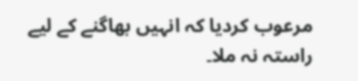مرعوب کردیا کہ انہیں بھاگنے کے لیے راستہ نہ ملا۔